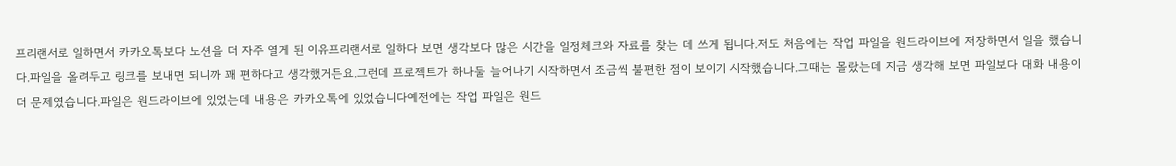프리랜서로 일하면서 카카오톡보다 노션을 더 자주 열게 된 이유프리랜서로 일하다 보면 생각보다 많은 시간을 일정체크와 자료를 찾는 데 쓰게 됩니다.저도 처음에는 작업 파일을 원드라이브에 저장하면서 일을 했습니다.파일을 올려두고 링크를 보내면 되니까 꽤 편하다고 생각했거든요.그런데 프로젝트가 하나둘 늘어나기 시작하면서 조금씩 불편한 점이 보이기 시작했습니다.그때는 몰랐는데 지금 생각해 보면 파일보다 대화 내용이 더 문제였습니다.파일은 원드라이브에 있었는데 내용은 카카오톡에 있었습니다예전에는 작업 파일은 원드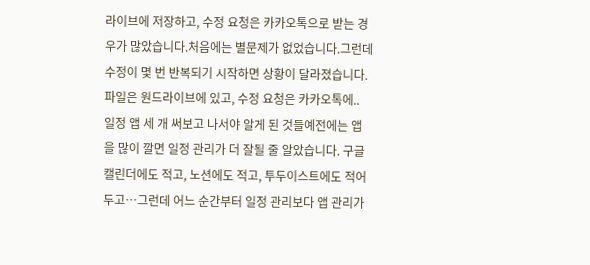라이브에 저장하고, 수정 요청은 카카오톡으로 받는 경우가 많았습니다.처음에는 별문제가 없었습니다.그런데 수정이 몇 번 반복되기 시작하면 상황이 달라졌습니다.파일은 원드라이브에 있고, 수정 요청은 카카오톡에..
일정 앱 세 개 써보고 나서야 알게 된 것들예전에는 앱을 많이 깔면 일정 관리가 더 잘될 줄 알았습니다. 구글 캘린더에도 적고, 노션에도 적고, 투두이스트에도 적어두고…그런데 어느 순간부터 일정 관리보다 앱 관리가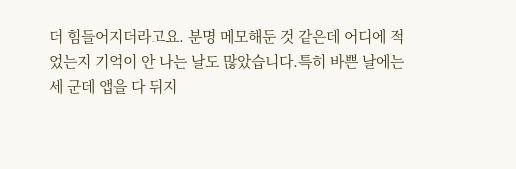더 힘들어지더라고요. 분명 메모해둔 것 같은데 어디에 적었는지 기억이 안 나는 날도 많았습니다.특히 바쁜 날에는 세 군데 앱을 다 뒤지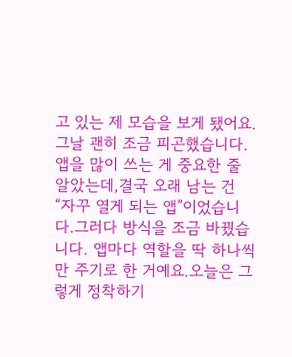고 있는 제 모습을 보게 됐어요. 그날 괜히 조금 피곤했습니다.앱을 많이 쓰는 게 중요한 줄 알았는데,결국 오래 남는 건 “자꾸 열게 되는 앱”이었습니다.그러다 방식을 조금 바꿨습니다. 앱마다 역할을 딱 하나씩만 주기로 한 거예요.오늘은 그렇게 정착하기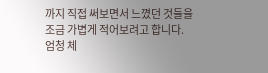까지 직접 써보면서 느꼈던 것들을 조금 가볍게 적어보려고 합니다. 엄청 체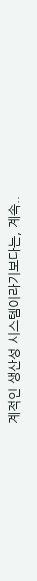계적인 생산성 시스템이라기보다는, 계속..